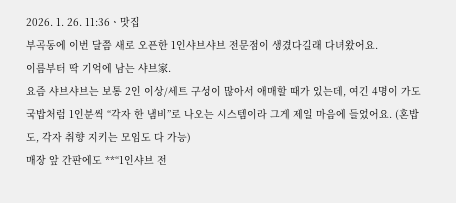2026. 1. 26. 11:36ㆍ맛집
부곡동에 이번 달쯤 새로 오픈한 1인샤브샤브 전문점이 생겼다길래 다녀왔어요.
이름부터 딱 기억에 남는 샤브家.
요즘 샤브샤브는 보통 2인 이상/세트 구성이 많아서 애매할 때가 있는데, 여긴 4명이 가도 국밥처럼 1인분씩 “각자 한 냄비”로 나오는 시스템이라 그게 제일 마음에 들었어요. (혼밥도, 각자 취향 지키는 모임도 다 가능)
매장 앞 간판에도 **“1인샤브 전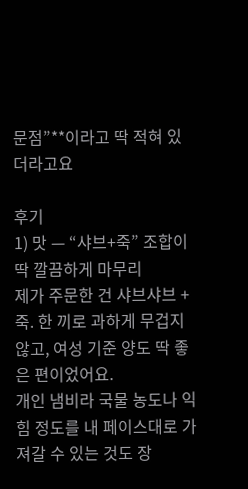문점”**이라고 딱 적혀 있더라고요

후기
1) 맛 — “샤브+죽” 조합이 딱 깔끔하게 마무리
제가 주문한 건 샤브샤브 + 죽. 한 끼로 과하게 무겁지 않고, 여성 기준 양도 딱 좋은 편이었어요.
개인 냄비라 국물 농도나 익힘 정도를 내 페이스대로 가져갈 수 있는 것도 장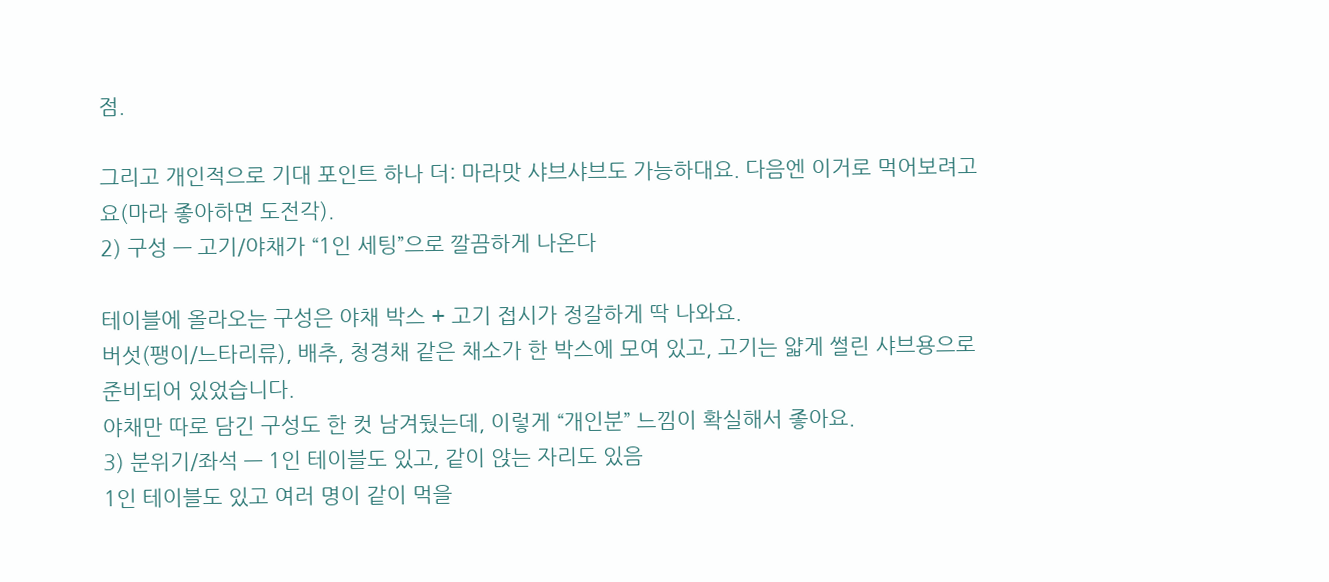점.

그리고 개인적으로 기대 포인트 하나 더: 마라맛 샤브샤브도 가능하대요. 다음엔 이거로 먹어보려고요(마라 좋아하면 도전각).
2) 구성 — 고기/야채가 “1인 세팅”으로 깔끔하게 나온다

테이블에 올라오는 구성은 야채 박스 + 고기 접시가 정갈하게 딱 나와요.
버섯(팽이/느타리류), 배추, 청경채 같은 채소가 한 박스에 모여 있고, 고기는 얇게 썰린 샤브용으로 준비되어 있었습니다.
야채만 따로 담긴 구성도 한 컷 남겨뒀는데, 이렇게 “개인분” 느낌이 확실해서 좋아요.
3) 분위기/좌석 — 1인 테이블도 있고, 같이 앉는 자리도 있음
1인 테이블도 있고 여러 명이 같이 먹을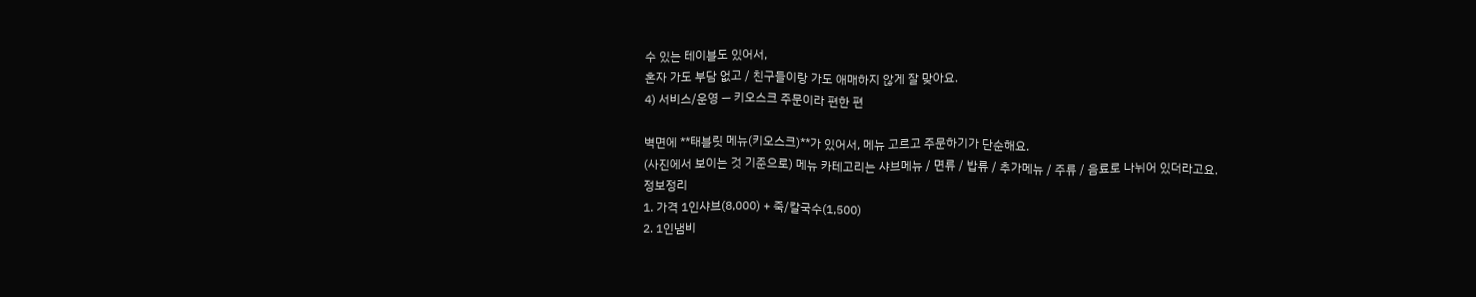수 있는 테이블도 있어서,
혼자 가도 부담 없고 / 친구들이랑 가도 애매하지 않게 잘 맞아요.
4) 서비스/운영 — 키오스크 주문이라 편한 편

벽면에 **태블릿 메뉴(키오스크)**가 있어서, 메뉴 고르고 주문하기가 단순해요.
(사진에서 보이는 것 기준으로) 메뉴 카테고리는 샤브메뉴 / 면류 / 밥류 / 추가메뉴 / 주류 / 음료로 나뉘어 있더라고요.
정보정리
1. 가격 1인샤브(8,000) + 죽/칼국수(1,500)
2. 1인냄비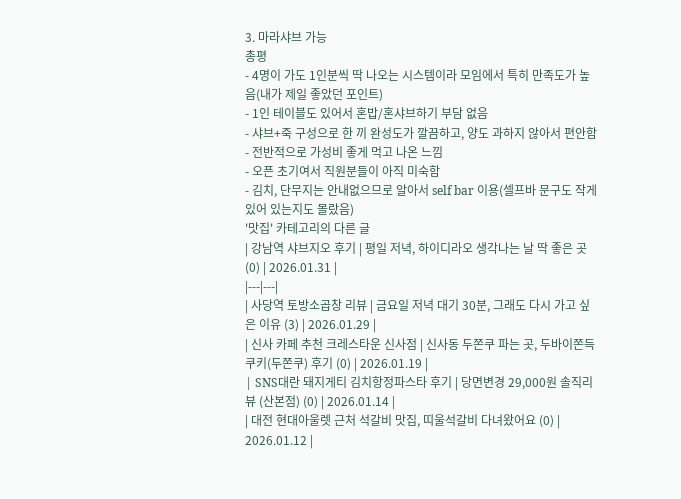3. 마라샤브 가능
총평
- 4명이 가도 1인분씩 딱 나오는 시스템이라 모임에서 특히 만족도가 높음(내가 제일 좋았던 포인트)
- 1인 테이블도 있어서 혼밥/혼샤브하기 부담 없음
- 샤브+죽 구성으로 한 끼 완성도가 깔끔하고, 양도 과하지 않아서 편안함
- 전반적으로 가성비 좋게 먹고 나온 느낌
- 오픈 초기여서 직원분들이 아직 미숙함
- 김치, 단무지는 안내없으므로 알아서 self bar 이용(셀프바 문구도 작게있어 있는지도 몰랐음)
'맛집' 카테고리의 다른 글
| 강남역 샤브지오 후기 | 평일 저녁, 하이디라오 생각나는 날 딱 좋은 곳 (0) | 2026.01.31 |
|---|---|
| 사당역 토방소곱창 리뷰 | 금요일 저녁 대기 30분, 그래도 다시 가고 싶은 이유 (3) | 2026.01.29 |
| 신사 카페 추천 크레스타운 신사점 | 신사동 두쫀쿠 파는 곳, 두바이쫀득쿠키(두쫀쿠) 후기 (0) | 2026.01.19 |
| SNS대란 돼지게티 김치항정파스타 후기 | 당면변경 29,000원 솔직리뷰 (산본점) (0) | 2026.01.14 |
| 대전 현대아울렛 근처 석갈비 맛집, 띠울석갈비 다녀왔어요 (0) | 2026.01.12 |